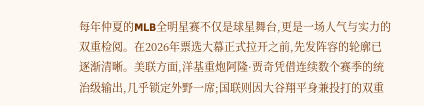每年仲夏的MLB全明星赛不仅是球星舞台,更是一场人气与实力的双重检阅。在2026年票选大幕正式拉开之前,先发阵容的轮廓已逐渐清晰。美联方面,洋基重炮阿隆·贾奇凭借连续数个赛季的统治级输出,几乎锁定外野一席;国联则因大谷翔平身兼投打的双重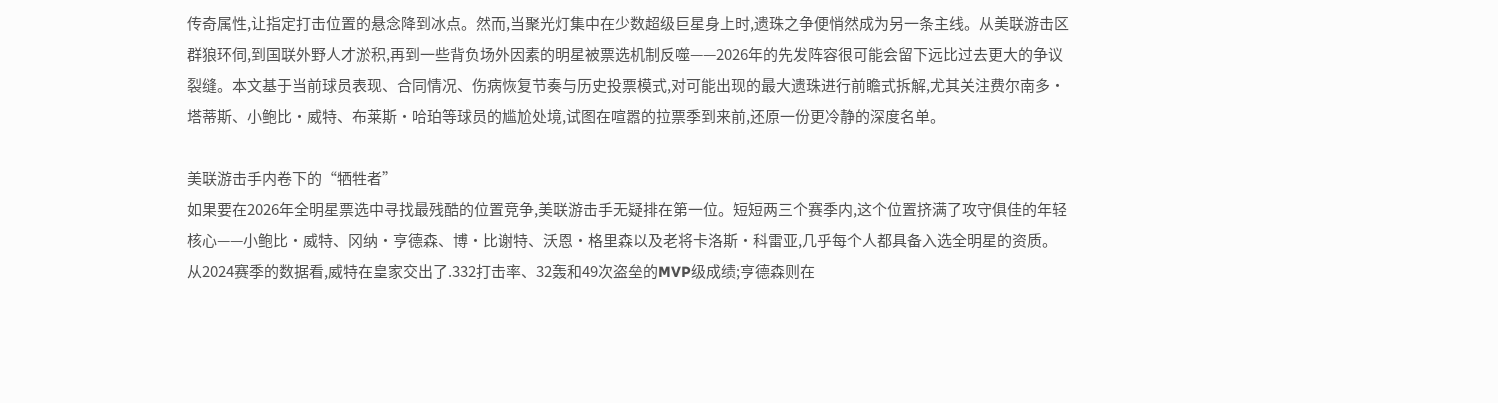传奇属性,让指定打击位置的悬念降到冰点。然而,当聚光灯集中在少数超级巨星身上时,遗珠之争便悄然成为另一条主线。从美联游击区群狼环伺,到国联外野人才淤积,再到一些背负场外因素的明星被票选机制反噬——2026年的先发阵容很可能会留下远比过去更大的争议裂缝。本文基于当前球员表现、合同情况、伤病恢复节奏与历史投票模式,对可能出现的最大遗珠进行前瞻式拆解,尤其关注费尔南多·塔蒂斯、小鲍比·威特、布莱斯·哈珀等球员的尴尬处境,试图在喧嚣的拉票季到来前,还原一份更冷静的深度名单。

美联游击手内卷下的“牺牲者”
如果要在2026年全明星票选中寻找最残酷的位置竞争,美联游击手无疑排在第一位。短短两三个赛季内,这个位置挤满了攻守俱佳的年轻核心——小鲍比·威特、冈纳·亨德森、博·比谢特、沃恩·格里森以及老将卡洛斯·科雷亚,几乎每个人都具备入选全明星的资质。从2024赛季的数据看,威特在皇家交出了.332打击率、32轰和49次盗垒的MVP级成绩;亨德森则在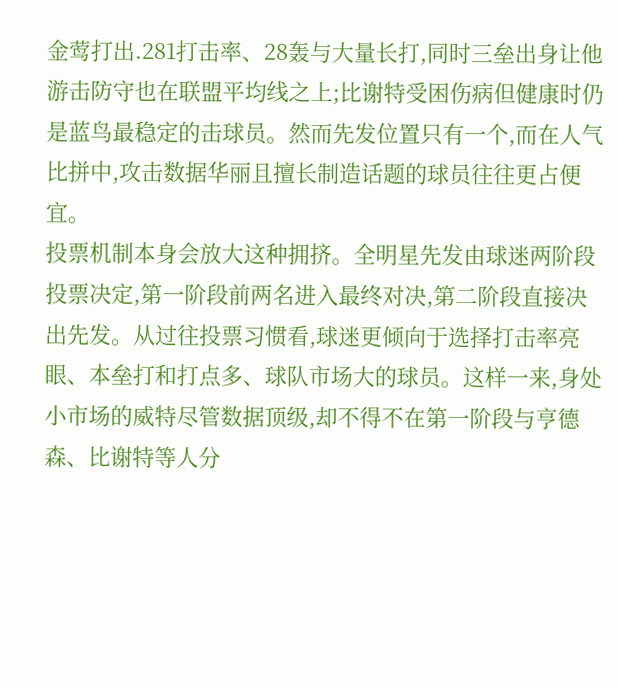金莺打出.281打击率、28轰与大量长打,同时三垒出身让他游击防守也在联盟平均线之上;比谢特受困伤病但健康时仍是蓝鸟最稳定的击球员。然而先发位置只有一个,而在人气比拼中,攻击数据华丽且擅长制造话题的球员往往更占便宜。
投票机制本身会放大这种拥挤。全明星先发由球迷两阶段投票决定,第一阶段前两名进入最终对决,第二阶段直接决出先发。从过往投票习惯看,球迷更倾向于选择打击率亮眼、本垒打和打点多、球队市场大的球员。这样一来,身处小市场的威特尽管数据顶级,却不得不在第一阶段与亨德森、比谢特等人分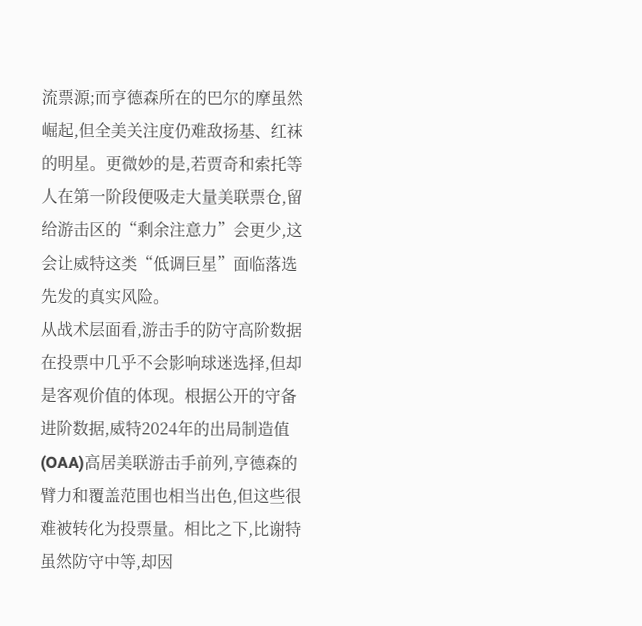流票源;而亨德森所在的巴尔的摩虽然崛起,但全美关注度仍难敌扬基、红袜的明星。更微妙的是,若贾奇和索托等人在第一阶段便吸走大量美联票仓,留给游击区的“剩余注意力”会更少,这会让威特这类“低调巨星”面临落选先发的真实风险。
从战术层面看,游击手的防守高阶数据在投票中几乎不会影响球迷选择,但却是客观价值的体现。根据公开的守备进阶数据,威特2024年的出局制造值(OAA)高居美联游击手前列,亨德森的臂力和覆盖范围也相当出色,但这些很难被转化为投票量。相比之下,比谢特虽然防守中等,却因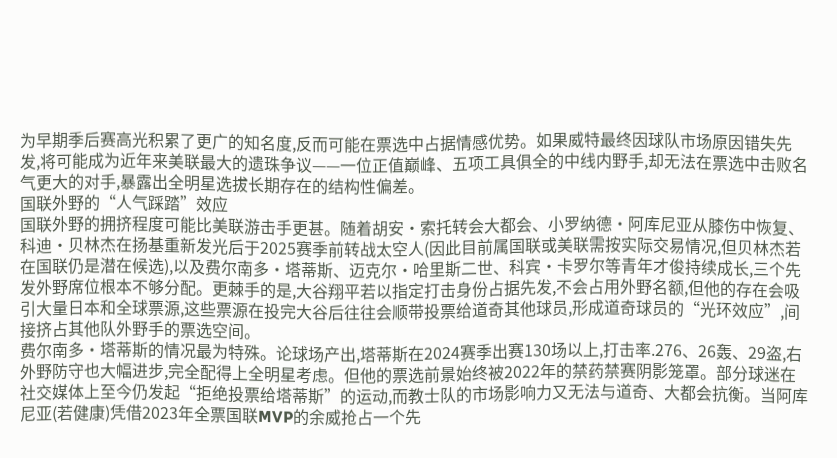为早期季后赛高光积累了更广的知名度,反而可能在票选中占据情感优势。如果威特最终因球队市场原因错失先发,将可能成为近年来美联最大的遗珠争议——一位正值巅峰、五项工具俱全的中线内野手,却无法在票选中击败名气更大的对手,暴露出全明星选拔长期存在的结构性偏差。
国联外野的“人气踩踏”效应
国联外野的拥挤程度可能比美联游击手更甚。随着胡安·索托转会大都会、小罗纳德·阿库尼亚从膝伤中恢复、科迪·贝林杰在扬基重新发光后于2025赛季前转战太空人(因此目前属国联或美联需按实际交易情况,但贝林杰若在国联仍是潜在候选),以及费尔南多·塔蒂斯、迈克尔·哈里斯二世、科宾·卡罗尔等青年才俊持续成长,三个先发外野席位根本不够分配。更棘手的是,大谷翔平若以指定打击身份占据先发,不会占用外野名额,但他的存在会吸引大量日本和全球票源,这些票源在投完大谷后往往会顺带投票给道奇其他球员,形成道奇球员的“光环效应”,间接挤占其他队外野手的票选空间。
费尔南多·塔蒂斯的情况最为特殊。论球场产出,塔蒂斯在2024赛季出赛130场以上,打击率.276、26轰、29盗,右外野防守也大幅进步,完全配得上全明星考虑。但他的票选前景始终被2022年的禁药禁赛阴影笼罩。部分球迷在社交媒体上至今仍发起“拒绝投票给塔蒂斯”的运动,而教士队的市场影响力又无法与道奇、大都会抗衡。当阿库尼亚(若健康)凭借2023年全票国联MVP的余威抢占一个先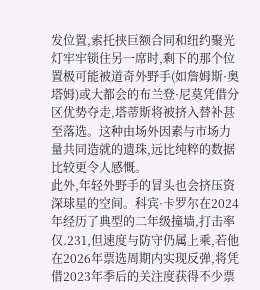发位置,索托挟巨额合同和纽约聚光灯牢牢锁住另一席时,剩下的那个位置极可能被道奇外野手(如詹姆斯·奥塔姆)或大都会的布兰登·尼莫凭借分区优势夺走,塔蒂斯将被挤入替补甚至落选。这种由场外因素与市场力量共同造就的遗珠,远比纯粹的数据比较更令人感慨。
此外,年轻外野手的冒头也会挤压资深球星的空间。科宾·卡罗尔在2024年经历了典型的二年级撞墙,打击率仅.231,但速度与防守仍属上乘,若他在2026年票选周期内实现反弹,将凭借2023年季后的关注度获得不少票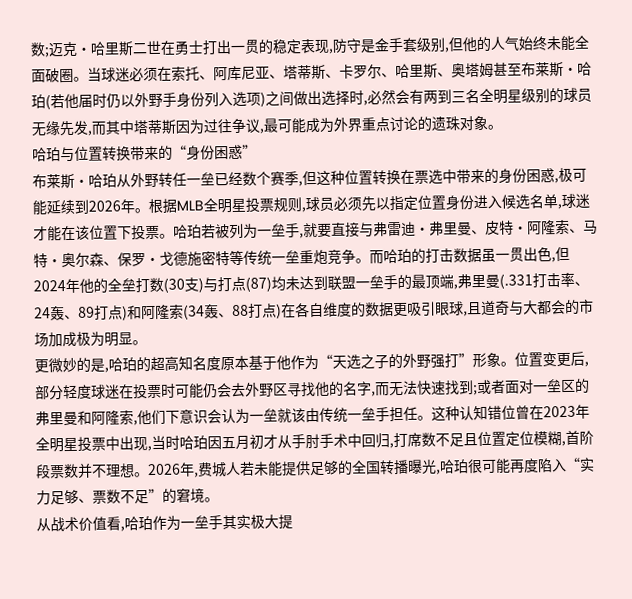数;迈克·哈里斯二世在勇士打出一贯的稳定表现,防守是金手套级别,但他的人气始终未能全面破圈。当球迷必须在索托、阿库尼亚、塔蒂斯、卡罗尔、哈里斯、奥塔姆甚至布莱斯·哈珀(若他届时仍以外野手身份列入选项)之间做出选择时,必然会有两到三名全明星级别的球员无缘先发,而其中塔蒂斯因为过往争议,最可能成为外界重点讨论的遗珠对象。
哈珀与位置转换带来的“身份困惑”
布莱斯·哈珀从外野转任一垒已经数个赛季,但这种位置转换在票选中带来的身份困惑,极可能延续到2026年。根据MLB全明星投票规则,球员必须先以指定位置身份进入候选名单,球迷才能在该位置下投票。哈珀若被列为一垒手,就要直接与弗雷迪·弗里曼、皮特·阿隆索、马特·奥尔森、保罗·戈德施密特等传统一垒重炮竞争。而哈珀的打击数据虽一贯出色,但2024年他的全垒打数(30支)与打点(87)均未达到联盟一垒手的最顶端,弗里曼(.331打击率、24轰、89打点)和阿隆索(34轰、88打点)在各自维度的数据更吸引眼球,且道奇与大都会的市场加成极为明显。
更微妙的是,哈珀的超高知名度原本基于他作为“天选之子的外野强打”形象。位置变更后,部分轻度球迷在投票时可能仍会去外野区寻找他的名字,而无法快速找到;或者面对一垒区的弗里曼和阿隆索,他们下意识会认为一垒就该由传统一垒手担任。这种认知错位曾在2023年全明星投票中出现,当时哈珀因五月初才从手肘手术中回归,打席数不足且位置定位模糊,首阶段票数并不理想。2026年,费城人若未能提供足够的全国转播曝光,哈珀很可能再度陷入“实力足够、票数不足”的窘境。
从战术价值看,哈珀作为一垒手其实极大提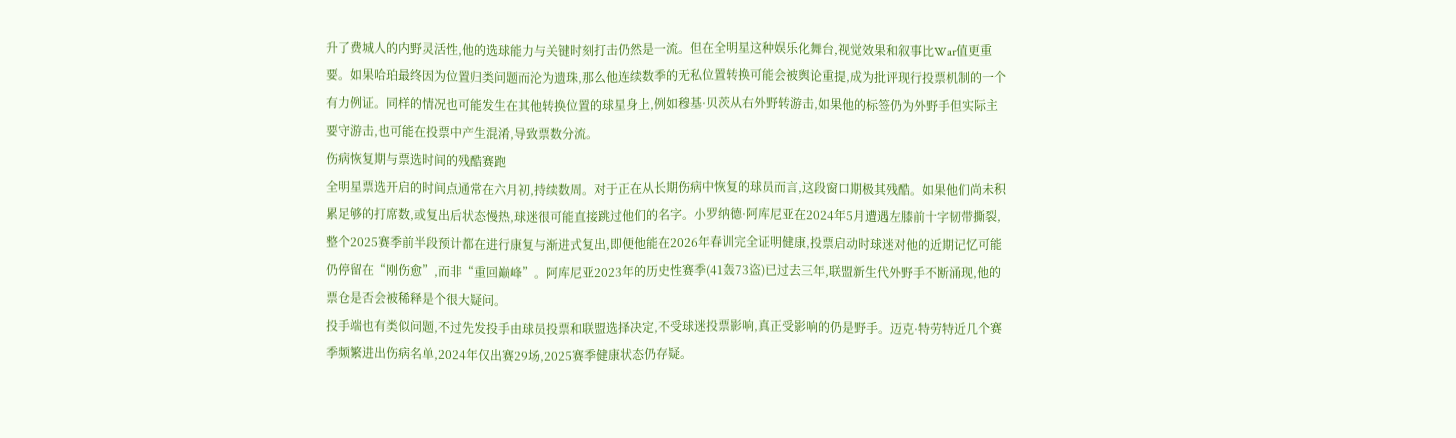升了费城人的内野灵活性,他的选球能力与关键时刻打击仍然是一流。但在全明星这种娱乐化舞台,视觉效果和叙事比War值更重要。如果哈珀最终因为位置归类问题而沦为遗珠,那么他连续数季的无私位置转换可能会被舆论重提,成为批评现行投票机制的一个有力例证。同样的情况也可能发生在其他转换位置的球星身上,例如穆基·贝茨从右外野转游击,如果他的标签仍为外野手但实际主要守游击,也可能在投票中产生混淆,导致票数分流。
伤病恢复期与票选时间的残酷赛跑
全明星票选开启的时间点通常在六月初,持续数周。对于正在从长期伤病中恢复的球员而言,这段窗口期极其残酷。如果他们尚未积累足够的打席数,或复出后状态慢热,球迷很可能直接跳过他们的名字。小罗纳德·阿库尼亚在2024年5月遭遇左膝前十字韧带撕裂,整个2025赛季前半段预计都在进行康复与渐进式复出,即便他能在2026年春训完全证明健康,投票启动时球迷对他的近期记忆可能仍停留在“刚伤愈”,而非“重回巅峰”。阿库尼亚2023年的历史性赛季(41轰73盗)已过去三年,联盟新生代外野手不断涌现,他的票仓是否会被稀释是个很大疑问。
投手端也有类似问题,不过先发投手由球员投票和联盟选择决定,不受球迷投票影响,真正受影响的仍是野手。迈克·特劳特近几个赛季频繁进出伤病名单,2024年仅出赛29场,2025赛季健康状态仍存疑。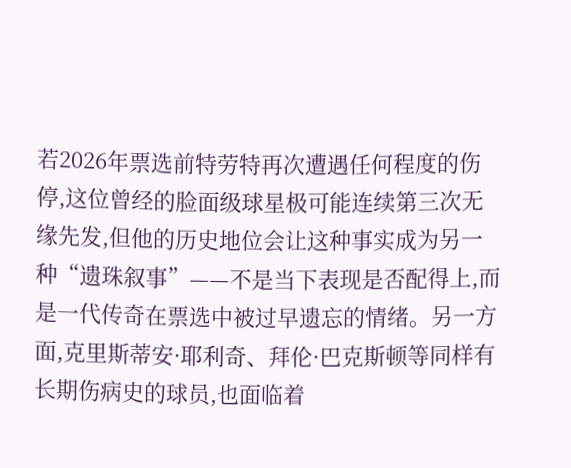若2026年票选前特劳特再次遭遇任何程度的伤停,这位曾经的脸面级球星极可能连续第三次无缘先发,但他的历史地位会让这种事实成为另一种“遗珠叙事”——不是当下表现是否配得上,而是一代传奇在票选中被过早遗忘的情绪。另一方面,克里斯蒂安·耶利奇、拜伦·巴克斯顿等同样有长期伤病史的球员,也面临着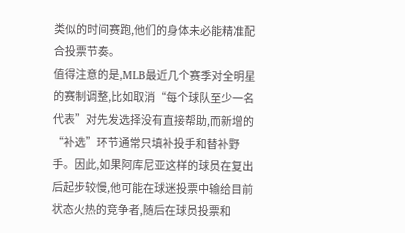类似的时间赛跑,他们的身体未必能精准配合投票节奏。
值得注意的是,MLB最近几个赛季对全明星的赛制调整,比如取消“每个球队至少一名代表”对先发选择没有直接帮助,而新增的“补选”环节通常只填补投手和替补野手。因此,如果阿库尼亚这样的球员在复出后起步较慢,他可能在球迷投票中输给目前状态火热的竞争者,随后在球员投票和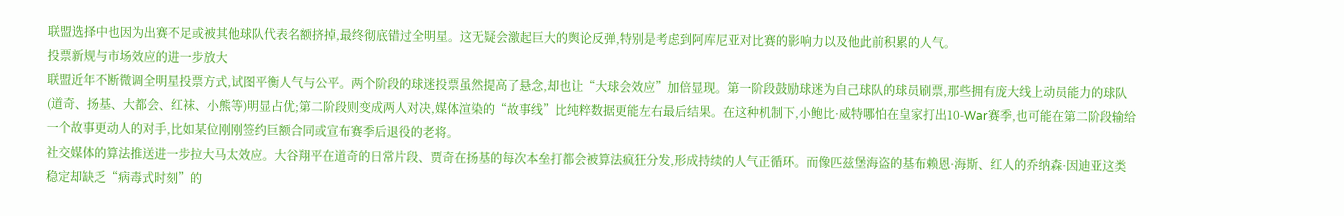联盟选择中也因为出赛不足或被其他球队代表名额挤掉,最终彻底错过全明星。这无疑会激起巨大的舆论反弹,特别是考虑到阿库尼亚对比赛的影响力以及他此前积累的人气。
投票新规与市场效应的进一步放大
联盟近年不断微调全明星投票方式,试图平衡人气与公平。两个阶段的球迷投票虽然提高了悬念,却也让“大球会效应”加倍显现。第一阶段鼓励球迷为自己球队的球员刷票,那些拥有庞大线上动员能力的球队(道奇、扬基、大都会、红袜、小熊等)明显占优;第二阶段则变成两人对决,媒体渲染的“故事线”比纯粹数据更能左右最后结果。在这种机制下,小鲍比·威特哪怕在皇家打出10-War赛季,也可能在第二阶段输给一个故事更动人的对手,比如某位刚刚签约巨额合同或宣布赛季后退役的老将。
社交媒体的算法推送进一步拉大马太效应。大谷翔平在道奇的日常片段、贾奇在扬基的每次本垒打都会被算法疯狂分发,形成持续的人气正循环。而像匹兹堡海盗的基布赖恩·海斯、红人的乔纳森·因迪亚这类稳定却缺乏“病毒式时刻”的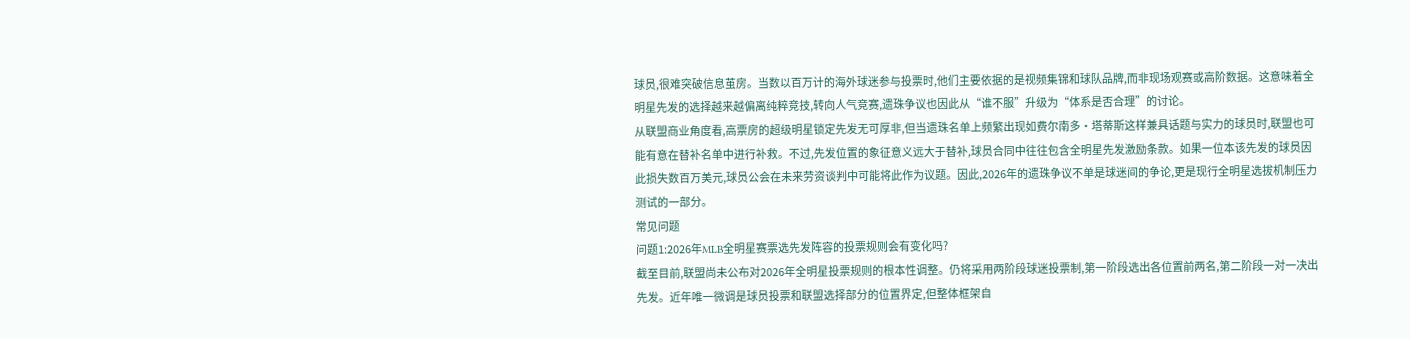球员,很难突破信息茧房。当数以百万计的海外球迷参与投票时,他们主要依据的是视频集锦和球队品牌,而非现场观赛或高阶数据。这意味着全明星先发的选择越来越偏离纯粹竞技,转向人气竞赛,遗珠争议也因此从“谁不服”升级为“体系是否合理”的讨论。
从联盟商业角度看,高票房的超级明星锁定先发无可厚非,但当遗珠名单上频繁出现如费尔南多·塔蒂斯这样兼具话题与实力的球员时,联盟也可能有意在替补名单中进行补救。不过,先发位置的象征意义远大于替补,球员合同中往往包含全明星先发激励条款。如果一位本该先发的球员因此损失数百万美元,球员公会在未来劳资谈判中可能将此作为议题。因此,2026年的遗珠争议不单是球迷间的争论,更是现行全明星选拔机制压力测试的一部分。
常见问题
问题1:2026年MLB全明星赛票选先发阵容的投票规则会有变化吗?
截至目前,联盟尚未公布对2026年全明星投票规则的根本性调整。仍将采用两阶段球迷投票制,第一阶段选出各位置前两名,第二阶段一对一决出先发。近年唯一微调是球员投票和联盟选择部分的位置界定,但整体框架自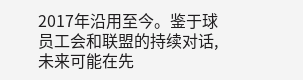2017年沿用至今。鉴于球员工会和联盟的持续对话,未来可能在先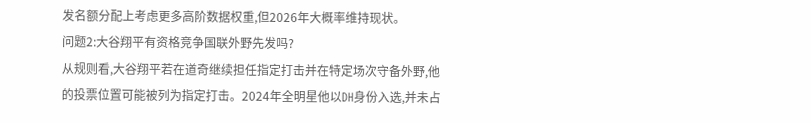发名额分配上考虑更多高阶数据权重,但2026年大概率维持现状。
问题2:大谷翔平有资格竞争国联外野先发吗?
从规则看,大谷翔平若在道奇继续担任指定打击并在特定场次守备外野,他的投票位置可能被列为指定打击。2024年全明星他以DH身份入选,并未占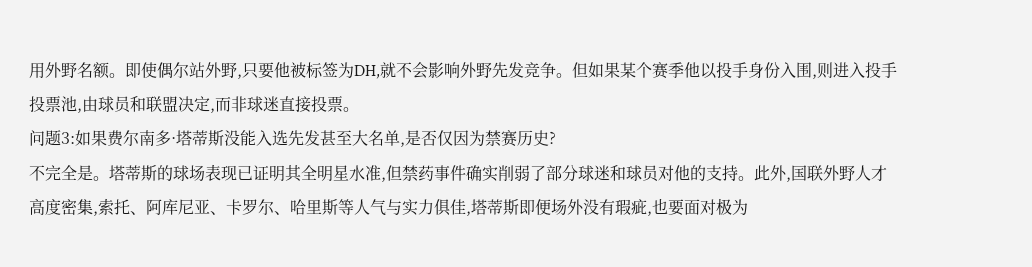用外野名额。即使偶尔站外野,只要他被标签为DH,就不会影响外野先发竞争。但如果某个赛季他以投手身份入围,则进入投手投票池,由球员和联盟决定,而非球迷直接投票。
问题3:如果费尔南多·塔蒂斯没能入选先发甚至大名单,是否仅因为禁赛历史?
不完全是。塔蒂斯的球场表现已证明其全明星水准,但禁药事件确实削弱了部分球迷和球员对他的支持。此外,国联外野人才高度密集,索托、阿库尼亚、卡罗尔、哈里斯等人气与实力俱佳,塔蒂斯即便场外没有瑕疵,也要面对极为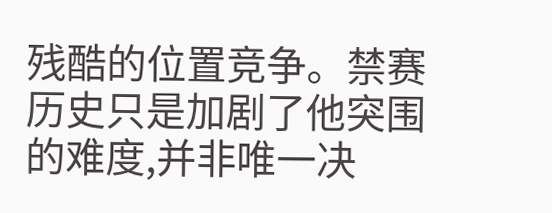残酷的位置竞争。禁赛历史只是加剧了他突围的难度,并非唯一决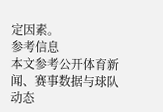定因素。
参考信息
本文参考公开体育新闻、赛事数据与球队动态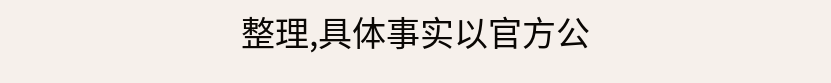整理,具体事实以官方公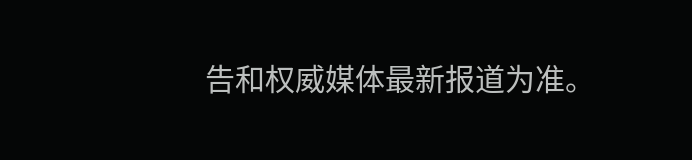告和权威媒体最新报道为准。